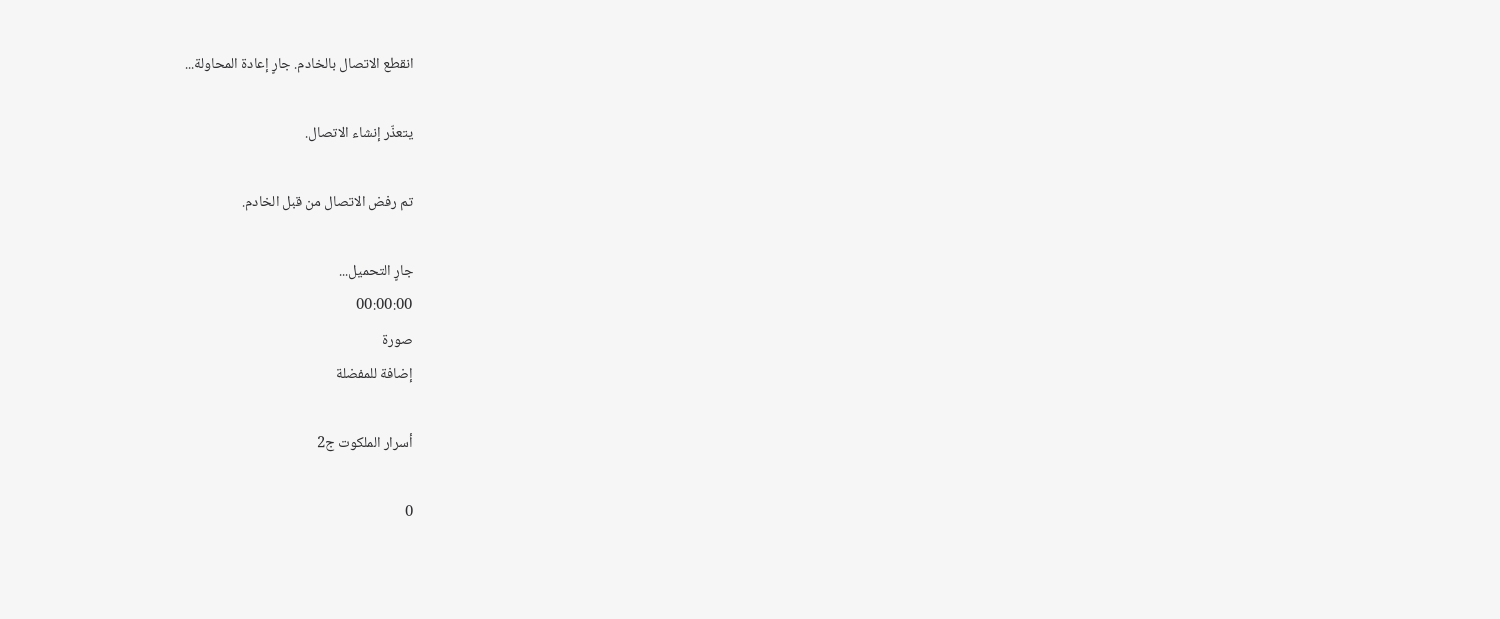انقطع الاتصال بالخادم. جارٍ إعادة المحاولة...

يتعذّر إنشاء الاتصال.

تم رفض الاتصال من قبل الخادم.

جارٍ التحميل...
00:00:00
صورة
إضافة للمفضلة

أسرار الملكوت ج2

0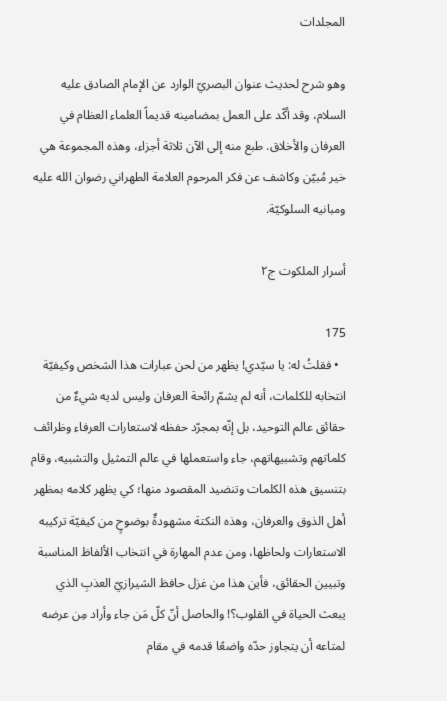المجلدات

وهو شرح لحديث عنوان البصريّ الوارد عن الإمام الصادق عليه السلام، وقد أكّد على العمل بمضامينه قديماً العلماء العظام في العرفان والأخلاق. طبع منه إلى الآن ثلاثة أجزاء، وهذه المجموعة هي خير مُبيّن وكاشف عن فكر المرحوم العلامة الطهراني رضوان الله عليه ومبانيه السلوكيّة.

أسرار الملكوت ج۲

175
  • فقلتُ له: يا سيّدي! يظهر من لحن عبارات هذا الشخص وكيفيّة انتخابه للكلمات، أنه لم يشمّ رائحة العرفان وليس لديه شي‌ءٌ من حقائق عالم التوحيد، بل إنّه بمجرّد حفظه لاستعارات العرفاء وظرائف كلماتهم وتشبيهاتهم، جاء واستعملها في عالم التمثيل والتشبيه، وقام بتنسيق هذه الكلمات وتنضيد المقصود منها؛ كي يظهر كلامه بمظهر أهل الذوق والعرفان، وهذه النكتة مشهودةٌ بوضوحٍ من كيفيّة تركيبه الاستعارات ولحاظها، ومن عدم المهارة في انتخاب الألفاظ المناسبة وتبيين الحقائق، فأين هذا من غزل حافظ الشيرازيّ العذبِ الذي يبعث الحياة في القلوب؟! والحاصل أنّ كلّ مَن جاء وأراد مِن عرضه لمتاعه أن يتجاوز حدّه واضعًا قدمه في مقام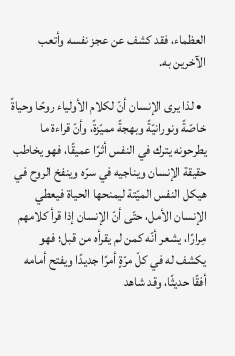العظماء، فقد كشف عن عجز نفسه وأتعب الآخرين به.

  • لذا يرى الإنسان أنّ لكلام الأولياء روحًا وحياةً خاصّةً ونورانيّةً وبهجةً مميّزةً، وأنّ قراءة ما يطرحونه يترك في النفس أثرًا عميقًا، فهو يخاطب حقيقة الإنسان ويناجيه في سرّه وينفخ الروح في هيكل النفس الميّتة ليمنحها الحياة فيعطي الإنسان الأمل، حتّى أنّ الإنسان إذا قرأ كلامهم مِرارًا، يشعر أنّه كمن لم يقرأه من قبل؛ فهو يكشف له في كلّ مرّةٍ أمرًا جديدًا ويفتح أمامه أفقًا حديثًا، وقد شاهد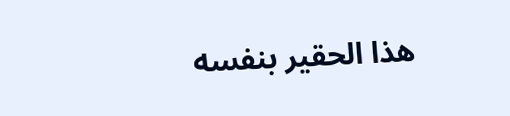هذا الحقير بنفسه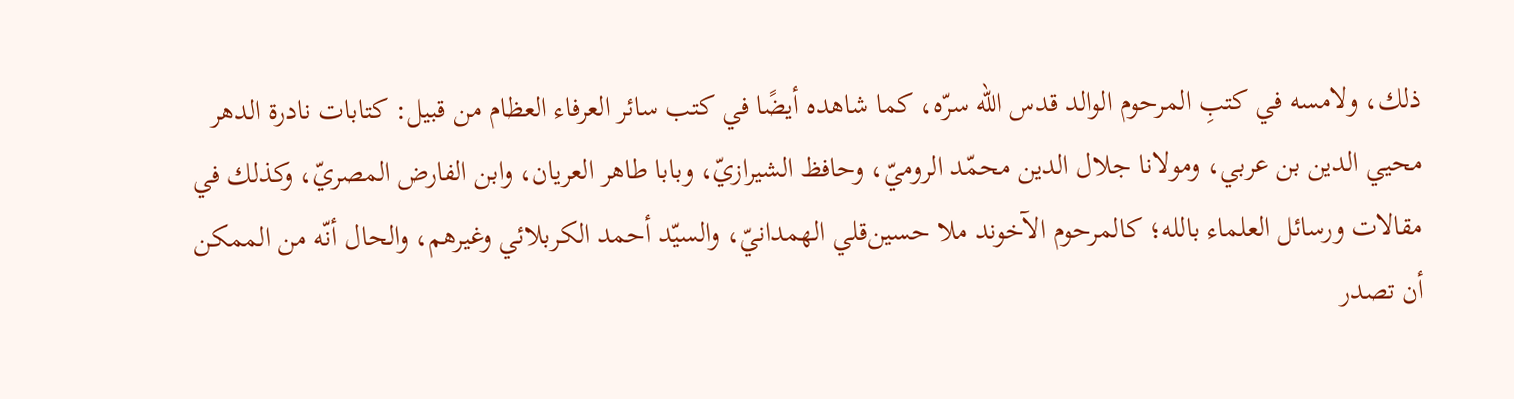ذلك، ولامسه في كتبِ المرحوم الوالد قدس الله سرّه، كما شاهده أيضًا في كتب سائر العرفاء العظام من قبيل: كتابات نادرة الدهر محيي الدين بن عربي، ومولانا جلال الدين محمّد الروميّ، وحافظ الشيرازيّ، وبابا طاهر العريان، وابن الفارض المصريّ، وكذلك في مقالات ورسائل العلماء بالله؛ كالمرحوم الآخوند ملا حسين‌قلي الهمدانيّ، والسيّد أحمد الكربلائي وغيرهم، والحال أنّه من الممكن أن تصدر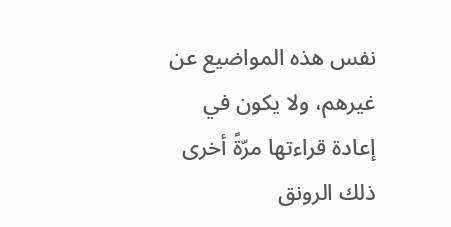نفس هذه المواضيع عن غيرهم، ولا يكون في إعادة قراءتها مرّةً أخرى ذلك الرونق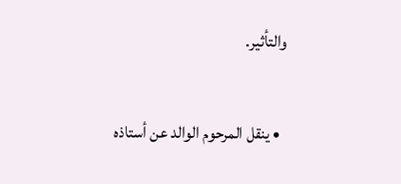والتأثير.

  • ينقل المرحوم الوالد عن أستاذه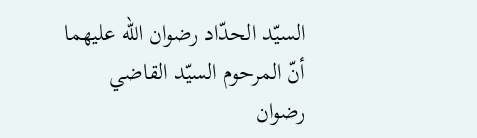السيّد الحدّاد رضوان الله عليهما أنّ المرحوم السيّد القاضي رضوان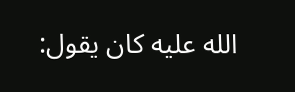الله عليه كان يقول: